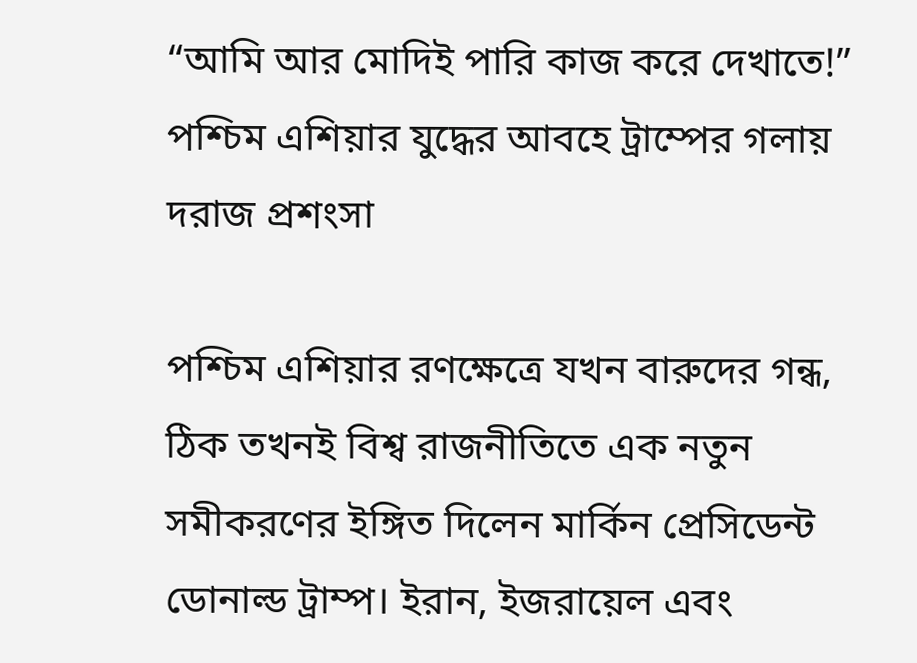“আমি আর মোদিই পারি কাজ করে দেখাতে!” পশ্চিম এশিয়ার যুদ্ধের আবহে ট্রাম্পের গলায় দরাজ প্রশংসা

পশ্চিম এশিয়ার রণক্ষেত্রে যখন বারুদের গন্ধ, ঠিক তখনই বিশ্ব রাজনীতিতে এক নতুন সমীকরণের ইঙ্গিত দিলেন মার্কিন প্রেসিডেন্ট ডোনাল্ড ট্রাম্প। ইরান, ইজরায়েল এবং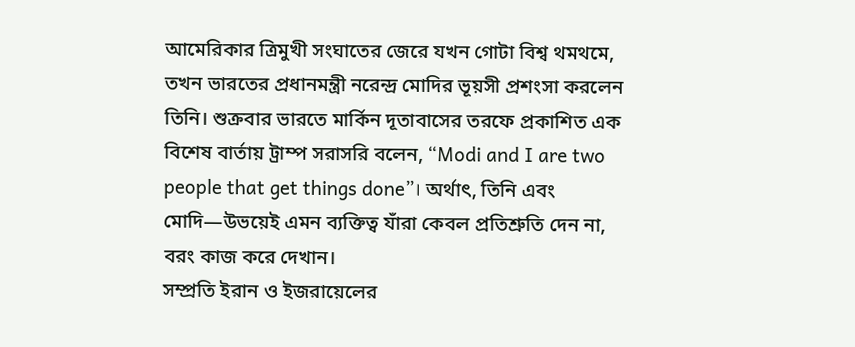আমেরিকার ত্রিমুখী সংঘাতের জেরে যখন গোটা বিশ্ব থমথমে, তখন ভারতের প্রধানমন্ত্রী নরেন্দ্র মোদির ভূয়সী প্রশংসা করলেন তিনি। শুক্রবার ভারতে মার্কিন দূতাবাসের তরফে প্রকাশিত এক বিশেষ বার্তায় ট্রাম্প সরাসরি বলেন, “Modi and I are two people that get things done”। অর্থাৎ, তিনি এবং মোদি—উভয়েই এমন ব্যক্তিত্ব যাঁরা কেবল প্রতিশ্রুতি দেন না, বরং কাজ করে দেখান।
সম্প্রতি ইরান ও ইজরায়েলের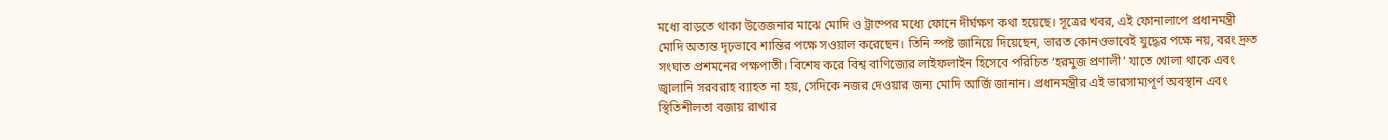মধ্যে বাড়তে থাকা উত্তেজনার মাঝে মোদি ও ট্রাম্পের মধ্যে ফোনে দীর্ঘক্ষণ কথা হয়েছে। সূত্রের খবর, এই ফোনালাপে প্রধানমন্ত্রী মোদি অত্যন্ত দৃঢ়ভাবে শান্তির পক্ষে সওয়াল করেছেন। তিনি স্পষ্ট জানিয়ে দিয়েছেন, ভারত কোনওভাবেই যুদ্ধের পক্ষে নয়, বরং দ্রুত সংঘাত প্রশমনের পক্ষপাতী। বিশেষ করে বিশ্ব বাণিজ্যের লাইফলাইন হিসেবে পরিচিত ‘হরমুজ প্রণালী’ যাতে খোলা থাকে এবং জ্বালানি সরবরাহ ব্যাহত না হয়, সেদিকে নজর দেওয়ার জন্য মোদি আর্জি জানান। প্রধানমন্ত্রীর এই ভারসাম্যপূর্ণ অবস্থান এবং স্থিতিশীলতা বজায় রাখার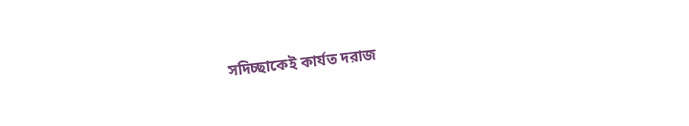সদিচ্ছাকেই কার্যত দরাজ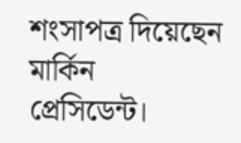শংসাপত্র দিয়েছেন মার্কিন প্রেসিডেন্ট।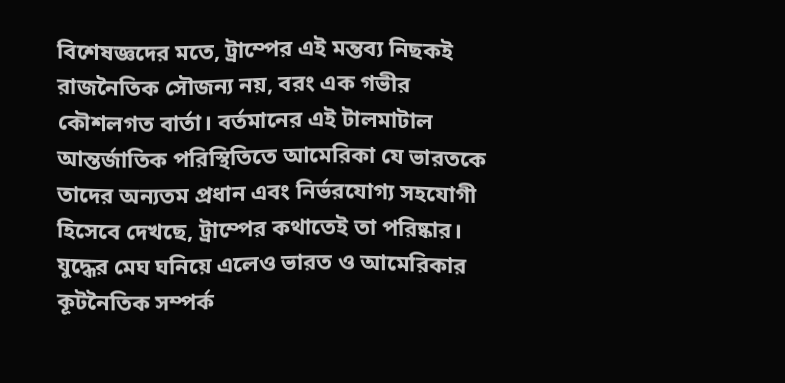বিশেষজ্ঞদের মতে, ট্রাম্পের এই মন্তব্য নিছকই রাজনৈতিক সৌজন্য নয়, বরং এক গভীর কৌশলগত বার্তা। বর্তমানের এই টালমাটাল আন্তর্জাতিক পরিস্থিতিতে আমেরিকা যে ভারতকে তাদের অন্যতম প্রধান এবং নির্ভরযোগ্য সহযোগী হিসেবে দেখছে, ট্রাম্পের কথাতেই তা পরিষ্কার। যুদ্ধের মেঘ ঘনিয়ে এলেও ভারত ও আমেরিকার কূটনৈতিক সম্পর্ক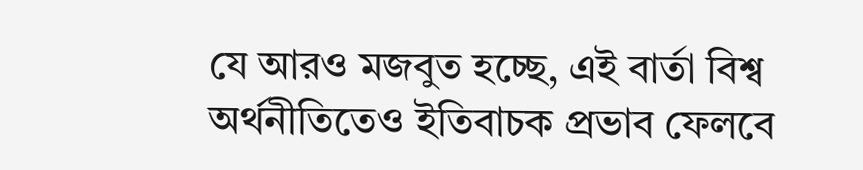যে আরও মজবুত হচ্ছে, এই বার্তা বিশ্ব অর্থনীতিতেও ইতিবাচক প্রভাব ফেলবে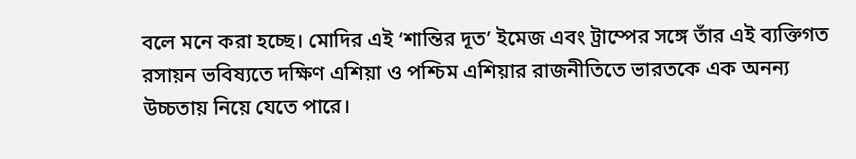বলে মনে করা হচ্ছে। মোদির এই ‘শান্তির দূত’ ইমেজ এবং ট্রাম্পের সঙ্গে তাঁর এই ব্যক্তিগত রসায়ন ভবিষ্যতে দক্ষিণ এশিয়া ও পশ্চিম এশিয়ার রাজনীতিতে ভারতকে এক অনন্য উচ্চতায় নিয়ে যেতে পারে।